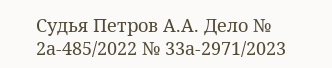Судья Петров А.А. Дело № 2а-485/2022 № 33а-2971/2023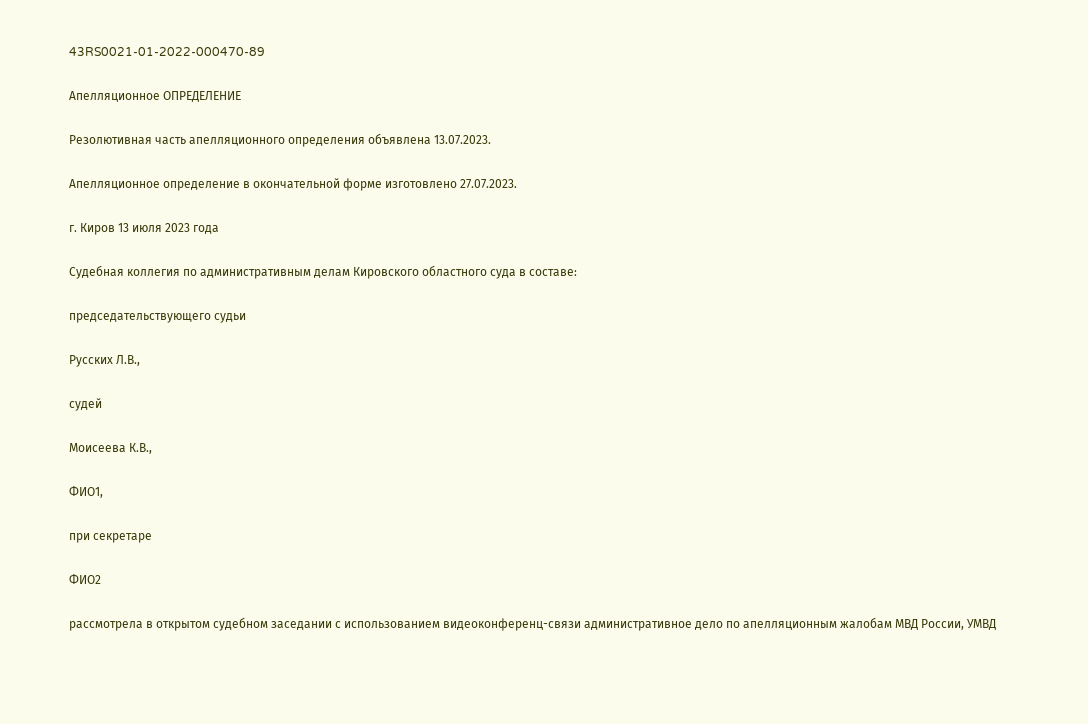43RS0021-01-2022-000470-89

Апелляционное ОПРЕДЕЛЕНИЕ

Резолютивная часть апелляционного определения объявлена 13.07.2023.

Апелляционное определение в окончательной форме изготовлено 27.07.2023.

г. Киров 13 июля 2023 года

Судебная коллегия по административным делам Кировского областного суда в составе:

председательствующего судьи

Русских Л.В.,

судей

Моисеева К.В.,

ФИО1,

при секретаре

ФИО2

рассмотрела в открытом судебном заседании с использованием видеоконференц-связи административное дело по апелляционным жалобам МВД России, УМВД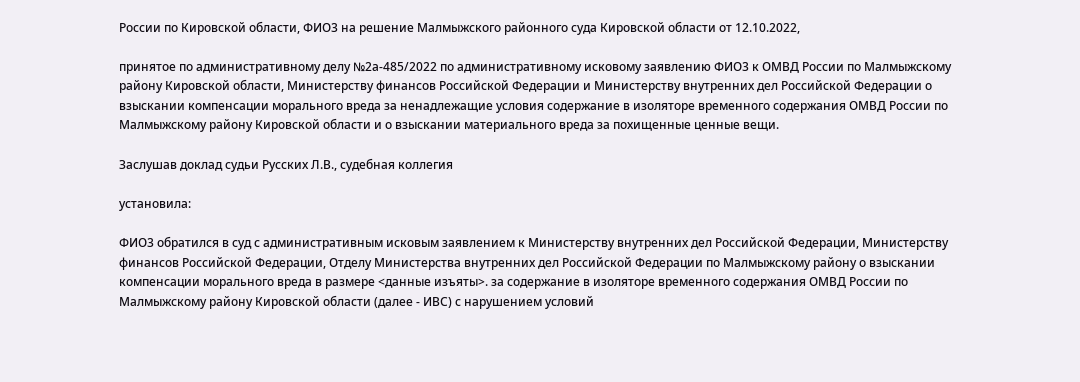России по Кировской области, ФИО3 на решение Малмыжского районного суда Кировской области от 12.10.2022,

принятое по административному делу №2а-485/2022 по административному исковому заявлению ФИО3 к ОМВД России по Малмыжскому району Кировской области, Министерству финансов Российской Федерации и Министерству внутренних дел Российской Федерации о взыскании компенсации морального вреда за ненадлежащие условия содержание в изоляторе временного содержания ОМВД России по Малмыжскому району Кировской области и о взыскании материального вреда за похищенные ценные вещи.

Заслушав доклад судьи Русских Л.В., судебная коллегия

установила:

ФИО3 обратился в суд с административным исковым заявлением к Министерству внутренних дел Российской Федерации, Министерству финансов Российской Федерации, Отделу Министерства внутренних дел Российской Федерации по Малмыжскому району о взыскании компенсации морального вреда в размере <данные изъяты>. за содержание в изоляторе временного содержания ОМВД России по Малмыжскому району Кировской области (далее - ИВС) с нарушением условий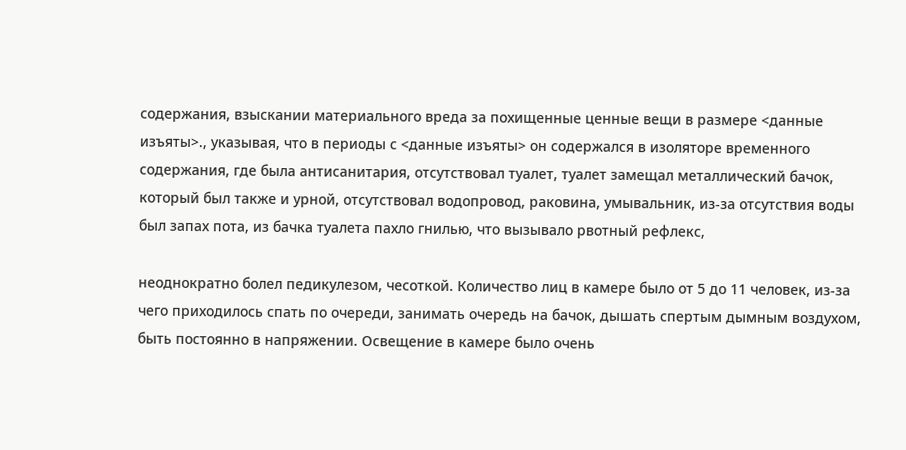содержания, взыскании материального вреда за похищенные ценные вещи в размере <данные изъяты>., указывая, что в периоды с <данные изъяты> он содержался в изоляторе временного содержания, где была антисанитария, отсутствовал туалет, туалет замещал металлический бачок, который был также и урной, отсутствовал водопровод, раковина, умывальник, из-за отсутствия воды был запах пота, из бачка туалета пахло гнилью, что вызывало рвотный рефлекс,

неоднократно болел педикулезом, чесоткой. Количество лиц в камере было от 5 до 11 человек, из-за чего приходилось спать по очереди, занимать очередь на бачок, дышать спертым дымным воздухом, быть постоянно в напряжении. Освещение в камере было очень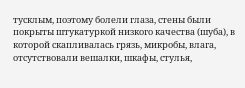тусклым, поэтому болели глаза, стены были покрыты штукатуркой низкого качества (шуба), в которой скапливалась грязь, микробы, влага, отсутствовали вешалки, шкафы, стулья,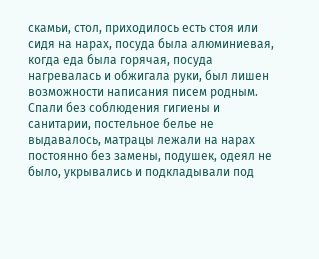скамьи, стол, приходилось есть стоя или сидя на нарах, посуда была алюминиевая, когда еда была горячая, посуда нагревалась и обжигала руки, был лишен возможности написания писем родным. Спали без соблюдения гигиены и санитарии, постельное белье не выдавалось, матрацы лежали на нарах постоянно без замены, подушек, одеял не было, укрывались и подкладывали под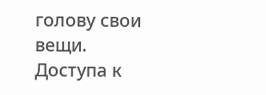голову свои вещи. Доступа к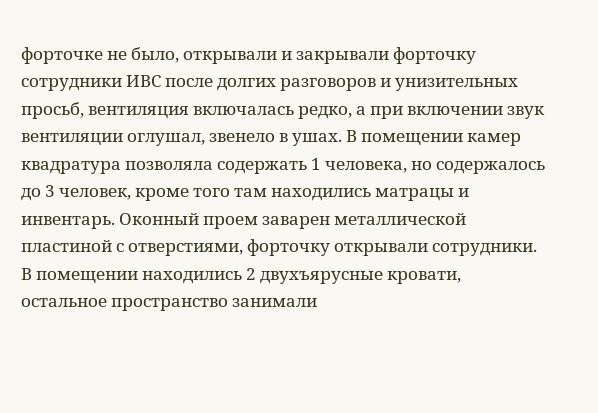форточке не было, открывали и закрывали форточку сотрудники ИВС после долгих разговоров и унизительных просьб, вентиляция включалась редко, а при включении звук вентиляции оглушал, звенело в ушах. В помещении камер квадратура позволяла содержать 1 человека, но содержалось до 3 человек, кроме того там находились матрацы и инвентарь. Оконный проем заварен металлической пластиной с отверстиями, форточку открывали сотрудники. В помещении находились 2 двухъярусные кровати, остальное пространство занимали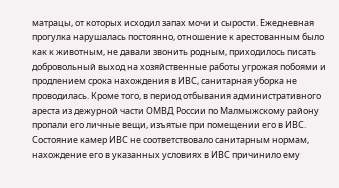матрацы, от которых исходил запах мочи и сырости. Ежедневная прогулка нарушалась постоянно, отношение к арестованным было как к животным, не давали звонить родным, приходилось писать добровольный выход на хозяйственные работы угрожая побоями и продлением срока нахождения в ИВС, санитарная уборка не проводилась. Кроме того, в период отбывания административного ареста из дежурной части ОМВД России по Малмыжскому району пропали его личные вещи, изъятые при помещении его в ИВС. Состояние камер ИВС не соответствовало санитарным нормам, нахождение его в указанных условиях в ИВС причинило ему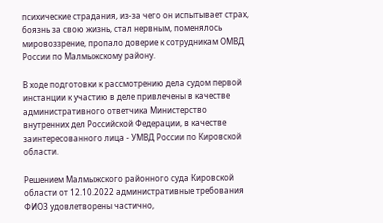психические страдания, из-за чего он испытывает страх, боязнь за свою жизнь, стал нервным, поменялось мировоззрение, пропало доверие к сотрудникам ОМВД России по Малмыжскому району.

В ходе подготовки к рассмотрению дела судом первой инстанции к участию в деле привлечены в качестве административного ответчика Министерство внутренних дел Российской Федерации, в качестве заинтересованного лица - УМВД России по Кировской области.

Решением Малмыжского районного суда Кировской области от 12.10.2022 административные требования ФИО3 удовлетворены частично,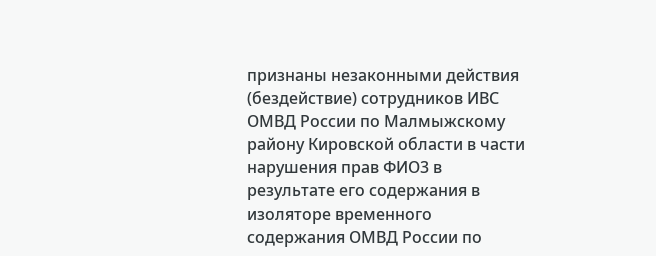признаны незаконными действия (бездействие) сотрудников ИВС ОМВД России по Малмыжскому району Кировской области в части нарушения прав ФИО3 в результате его содержания в изоляторе временного содержания ОМВД России по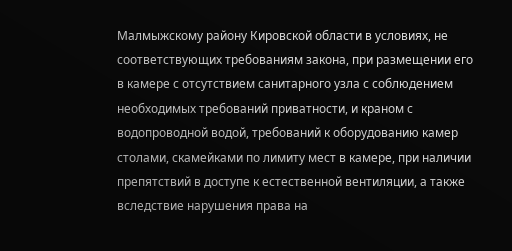Малмыжскому району Кировской области в условиях, не соответствующих требованиям закона, при размещении его в камере с отсутствием санитарного узла с соблюдением необходимых требований приватности, и краном с водопроводной водой, требований к оборудованию камер столами, скамейками по лимиту мест в камере, при наличии препятствий в доступе к естественной вентиляции, а также вследствие нарушения права на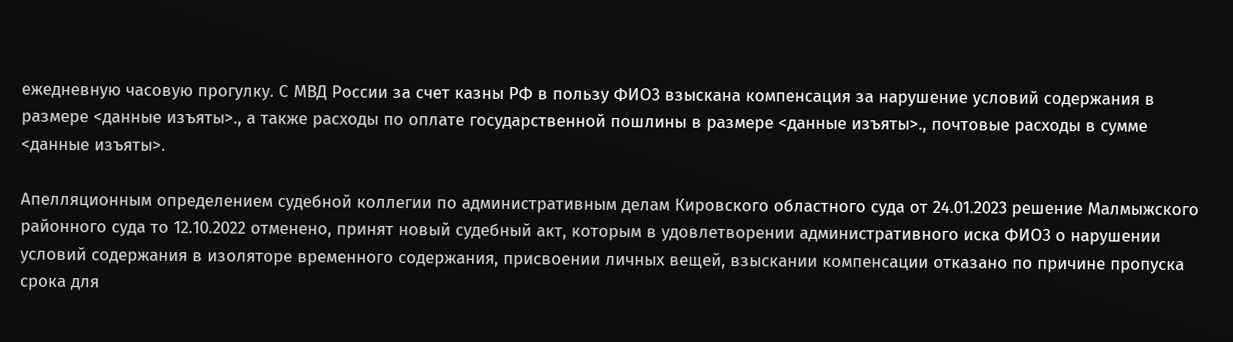ежедневную часовую прогулку. С МВД России за счет казны РФ в пользу ФИО3 взыскана компенсация за нарушение условий содержания в размере <данные изъяты>., а также расходы по оплате государственной пошлины в размере <данные изъяты>., почтовые расходы в сумме <данные изъяты>.

Апелляционным определением судебной коллегии по административным делам Кировского областного суда от 24.01.2023 решение Малмыжского районного суда то 12.10.2022 отменено, принят новый судебный акт, которым в удовлетворении административного иска ФИО3 о нарушении условий содержания в изоляторе временного содержания, присвоении личных вещей, взыскании компенсации отказано по причине пропуска срока для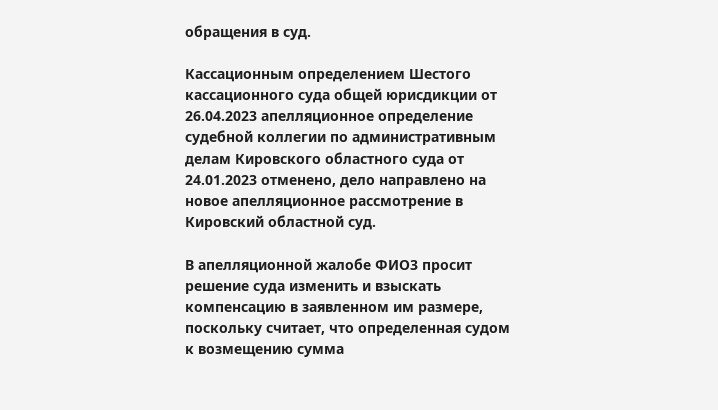обращения в суд.

Кассационным определением Шестого кассационного суда общей юрисдикции от 26.04.2023 апелляционное определение судебной коллегии по административным делам Кировского областного суда от 24.01.2023 отменено, дело направлено на новое апелляционное рассмотрение в Кировский областной суд.

В апелляционной жалобе ФИО3 просит решение суда изменить и взыскать компенсацию в заявленном им размере, поскольку считает, что определенная судом к возмещению сумма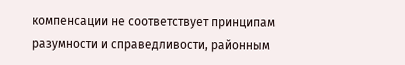компенсации не соответствует принципам разумности и справедливости, районным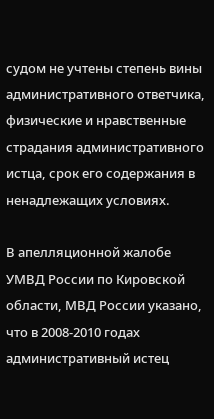судом не учтены степень вины административного ответчика, физические и нравственные страдания административного истца, срок его содержания в ненадлежащих условиях.

В апелляционной жалобе УМВД России по Кировской области, МВД России указано, что в 2008-2010 годах административный истец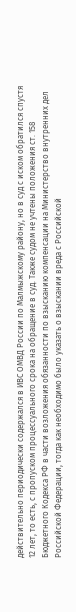действительно периодически содержался в ИВС ОМВД России по Малмыжскому району, но в суд с иском обратился спустя 12 лет, то есть, с пропуском процессуального срока на обращение в суд. Также судом не учтены положения ст. 158 Бюджетного Кодекса РФ в части возложения обязанности по взысканию компенсации на Министерство внутренних дел Российской Федерации, тогда как необходимо было указать о взыскании вреда с Российской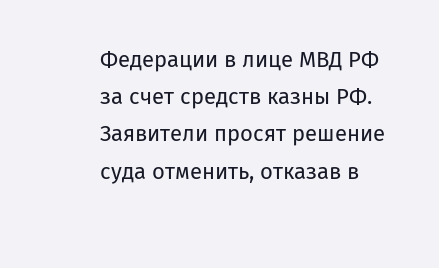Федерации в лице МВД РФ за счет средств казны РФ. Заявители просят решение суда отменить, отказав в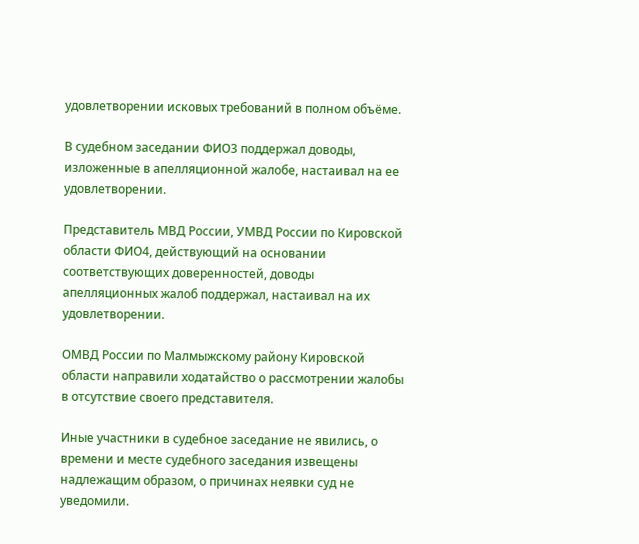удовлетворении исковых требований в полном объёме.

В судебном заседании ФИО3 поддержал доводы, изложенные в апелляционной жалобе, настаивал на ее удовлетворении.

Представитель МВД России, УМВД России по Кировской области ФИО4, действующий на основании соответствующих доверенностей, доводы апелляционных жалоб поддержал, настаивал на их удовлетворении.

ОМВД России по Малмыжскому району Кировской области направили ходатайство о рассмотрении жалобы в отсутствие своего представителя.

Иные участники в судебное заседание не явились, о времени и месте судебного заседания извещены надлежащим образом, о причинах неявки суд не уведомили.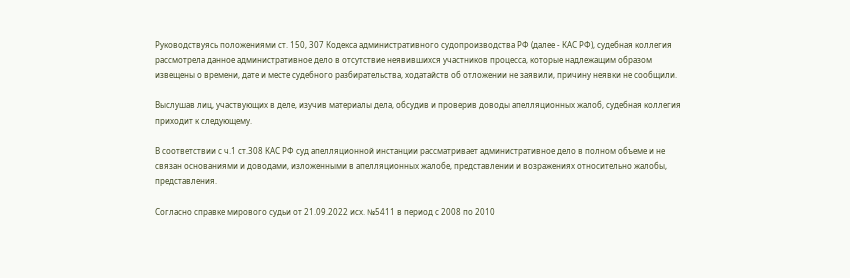Руководствуясь положениями ст. 150, 307 Кодекса административного судопроизводства РФ (далее - КАС РФ), судебная коллегия рассмотрела данное административное дело в отсутствие неявившихся участников процесса, которые надлежащим образом извещены о времени, дате и месте судебного разбирательства, ходатайств об отложении не заявили, причину неявки не сообщили.

Выслушав лиц, участвующих в деле, изучив материалы дела, обсудив и проверив доводы апелляционных жалоб, судебная коллегия приходит к следующему.

В соответствии с ч.1 ст.308 КАС РФ суд апелляционной инстанции рассматривает административное дело в полном объеме и не связан основаниями и доводами, изложенными в апелляционных жалобе, представлении и возражениях относительно жалобы, представления.

Согласно справке мирового судьи от 21.09.2022 исх. №5411 в период с 2008 по 2010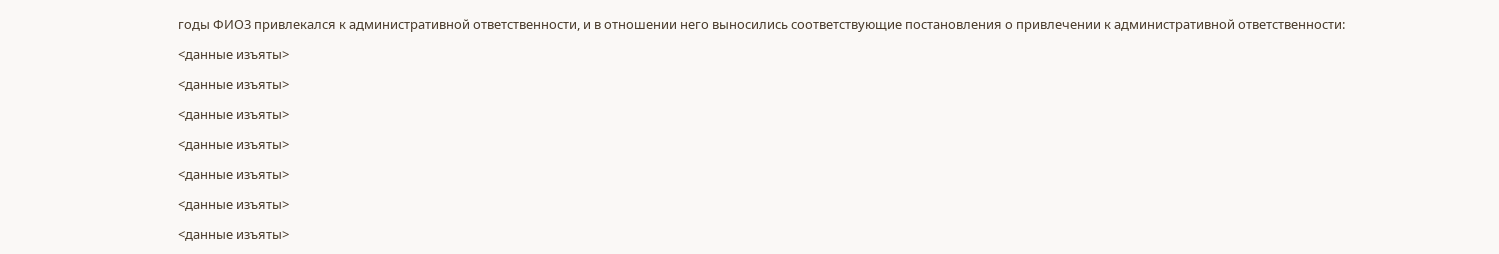годы ФИО3 привлекался к административной ответственности, и в отношении него выносились соответствующие постановления о привлечении к административной ответственности:

<данные изъяты>

<данные изъяты>

<данные изъяты>

<данные изъяты>

<данные изъяты>

<данные изъяты>

<данные изъяты>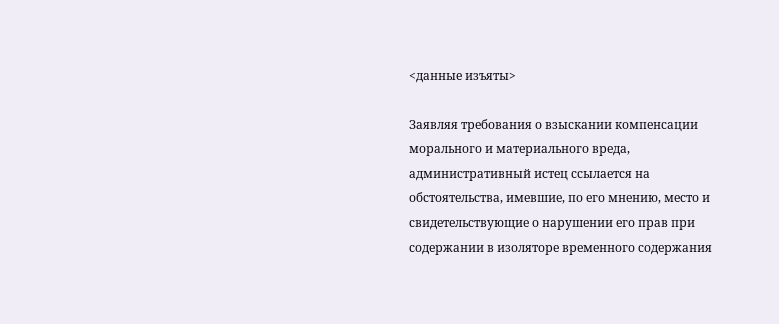<данные изъяты>

Заявляя требования о взыскании компенсации морального и материального вреда, административный истец ссылается на обстоятельства, имевшие, по его мнению, место и свидетельствующие о нарушении его прав при содержании в изоляторе временного содержания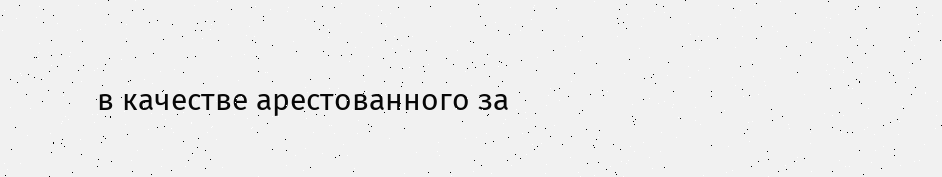в качестве арестованного за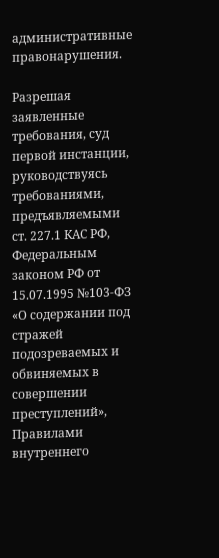административные правонарушения.

Разрешая заявленные требования, суд первой инстанции, руководствуясь требованиями, предъявляемыми ст. 227.1 КАС РФ, Федеральным законом РФ от 15.07.1995 №103-ФЗ «О содержании под стражей подозреваемых и обвиняемых в совершении преступлений», Правилами внутреннего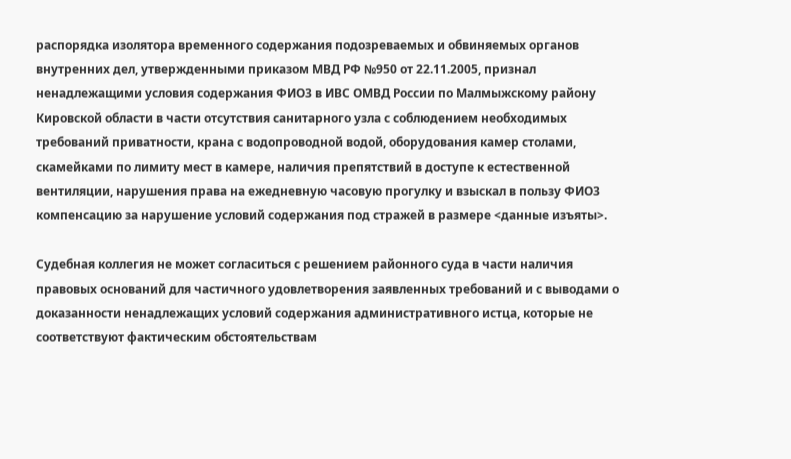распорядка изолятора временного содержания подозреваемых и обвиняемых органов внутренних дел, утвержденными приказом МВД РФ №950 от 22.11.2005, признал ненадлежащими условия содержания ФИО3 в ИВС ОМВД России по Малмыжскому району Кировской области в части отсутствия санитарного узла с соблюдением необходимых требований приватности, крана с водопроводной водой, оборудования камер столами, скамейками по лимиту мест в камере, наличия препятствий в доступе к естественной вентиляции, нарушения права на ежедневную часовую прогулку и взыскал в пользу ФИО3 компенсацию за нарушение условий содержания под стражей в размере <данные изъяты>.

Судебная коллегия не может согласиться с решением районного суда в части наличия правовых оснований для частичного удовлетворения заявленных требований и с выводами о доказанности ненадлежащих условий содержания административного истца, которые не соответствуют фактическим обстоятельствам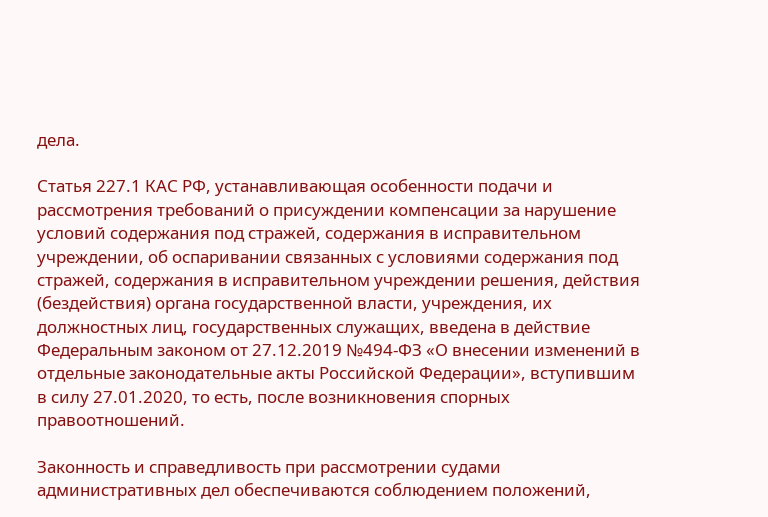дела.

Статья 227.1 КАС РФ, устанавливающая особенности подачи и рассмотрения требований о присуждении компенсации за нарушение условий содержания под стражей, содержания в исправительном учреждении, об оспаривании связанных с условиями содержания под стражей, содержания в исправительном учреждении решения, действия (бездействия) органа государственной власти, учреждения, их должностных лиц, государственных служащих, введена в действие Федеральным законом от 27.12.2019 №494-ФЗ «О внесении изменений в отдельные законодательные акты Российской Федерации», вступившим в силу 27.01.2020, то есть, после возникновения спорных правоотношений.

Законность и справедливость при рассмотрении судами административных дел обеспечиваются соблюдением положений,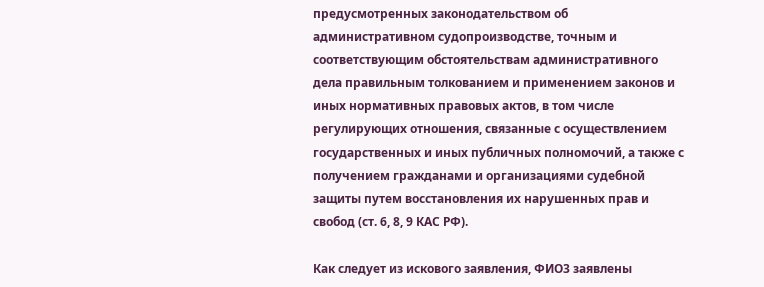предусмотренных законодательством об административном судопроизводстве, точным и соответствующим обстоятельствам административного дела правильным толкованием и применением законов и иных нормативных правовых актов, в том числе регулирующих отношения, связанные с осуществлением государственных и иных публичных полномочий, а также с получением гражданами и организациями судебной защиты путем восстановления их нарушенных прав и свобод (ст. 6, 8, 9 КАС РФ).

Как следует из искового заявления, ФИО3 заявлены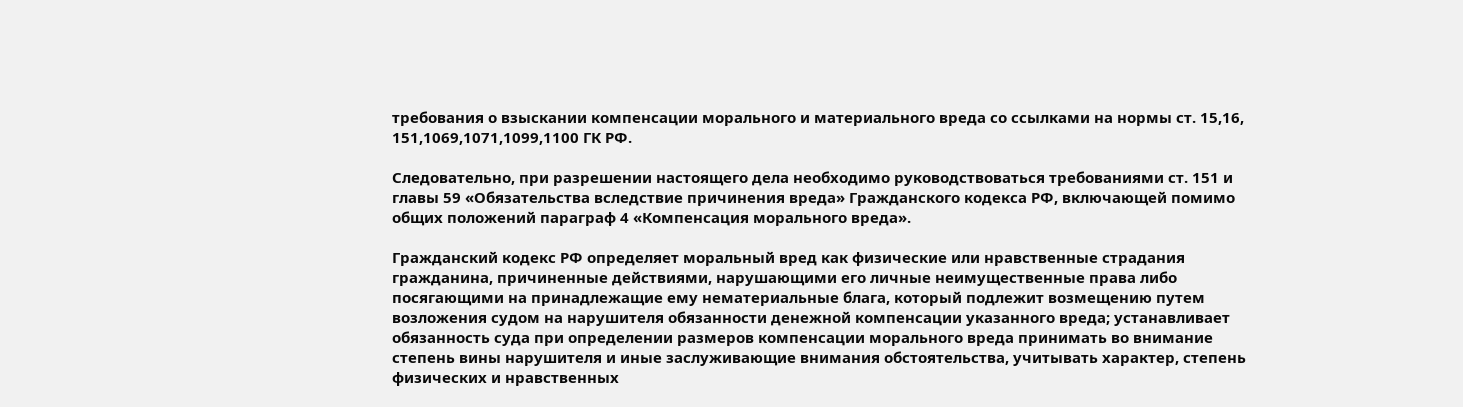требования о взыскании компенсации морального и материального вреда со ссылками на нормы ст. 15,16, 151,1069,1071,1099,1100 ГК РФ.

Следовательно, при разрешении настоящего дела необходимо руководствоваться требованиями ст. 151 и главы 59 «Обязательства вследствие причинения вреда» Гражданского кодекса РФ, включающей помимо общих положений параграф 4 «Компенсация морального вреда».

Гражданский кодекс РФ определяет моральный вред как физические или нравственные страдания гражданина, причиненные действиями, нарушающими его личные неимущественные права либо посягающими на принадлежащие ему нематериальные блага, который подлежит возмещению путем возложения судом на нарушителя обязанности денежной компенсации указанного вреда; устанавливает обязанность суда при определении размеров компенсации морального вреда принимать во внимание степень вины нарушителя и иные заслуживающие внимания обстоятельства, учитывать характер, степень физических и нравственных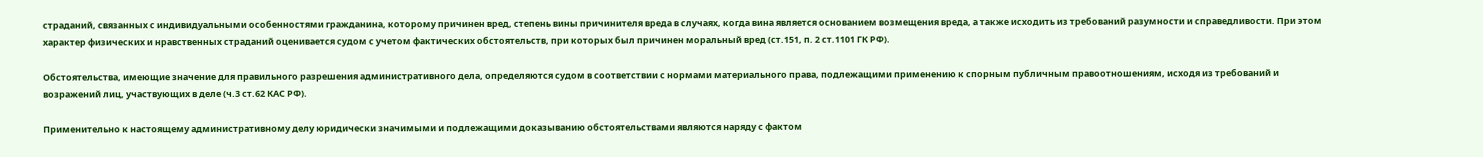страданий, связанных с индивидуальными особенностями гражданина, которому причинен вред, степень вины причинителя вреда в случаях, когда вина является основанием возмещения вреда, а также исходить из требований разумности и справедливости. При этом характер физических и нравственных страданий оценивается судом с учетом фактических обстоятельств, при которых был причинен моральный вред (ст.151, п. 2 ст.1101 ГК РФ).

Обстоятельства, имеющие значение для правильного разрешения административного дела, определяются судом в соответствии с нормами материального права, подлежащими применению к спорным публичным правоотношениям, исходя из требований и возражений лиц, участвующих в деле (ч.3 ст.62 КАС РФ).

Применительно к настоящему административному делу юридически значимыми и подлежащими доказыванию обстоятельствами являются наряду с фактом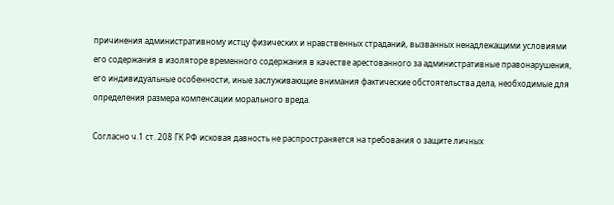причинения административному истцу физических и нравственных страданий, вызванных ненадлежащими условиями его содержания в изоляторе временного содержания в качестве арестованного за административные правонарушения, его индивидуальные особенности, иные заслуживающие внимания фактические обстоятельства дела, необходимые для определения размера компенсации морального вреда.

Согласно ч.1 ст. 208 ГК РФ исковая давность не распространяется на требования о защите личных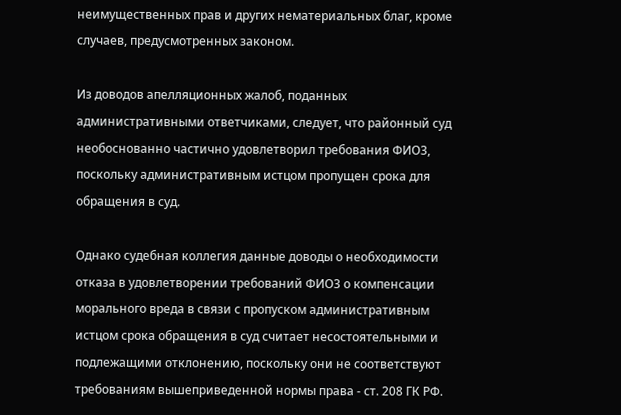неимущественных прав и других нематериальных благ, кроме случаев, предусмотренных законом.

Из доводов апелляционных жалоб, поданных административными ответчиками, следует, что районный суд необоснованно частично удовлетворил требования ФИО3, поскольку административным истцом пропущен срока для обращения в суд.

Однако судебная коллегия данные доводы о необходимости отказа в удовлетворении требований ФИО3 о компенсации морального вреда в связи с пропуском административным истцом срока обращения в суд считает несостоятельными и подлежащими отклонению, поскольку они не соответствуют требованиям вышеприведенной нормы права - ст. 208 ГК РФ.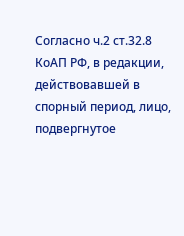Согласно ч.2 ст.32.8 КоАП РФ, в редакции, действовавшей в спорный период, лицо, подвергнутое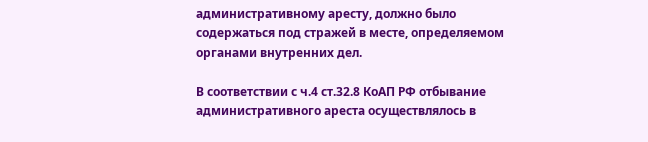административному аресту, должно было содержаться под стражей в месте, определяемом органами внутренних дел.

В соответствии с ч.4 ст.32.8 КоАП РФ отбывание административного ареста осуществлялось в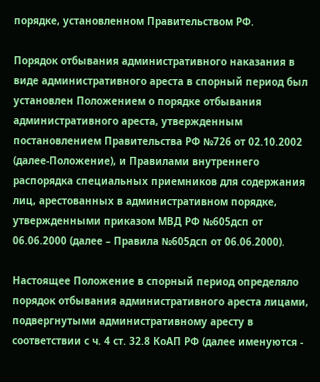порядке, установленном Правительством РФ.

Порядок отбывания административного наказания в виде административного ареста в спорный период был установлен Положением о порядке отбывания административного ареста, утвержденным постановлением Правительства РФ №726 от 02.10.2002 (далее-Положение), и Правилами внутреннего распорядка специальных приемников для содержания лиц, арестованных в административном порядке, утвержденными приказом МВД РФ №605дсп от 06.06.2000 (далее – Правила №605дсп от 06.06.2000).

Настоящее Положение в спорный период определяло порядок отбывания административного ареста лицами, подвергнутыми административному аресту в соответствии с ч. 4 ст. 32.8 КоАП РФ (далее именуются -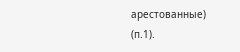арестованные) (п.1).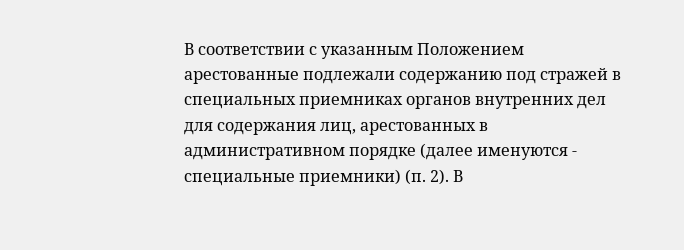В соответствии с указанным Положением арестованные подлежали содержанию под стражей в специальных приемниках органов внутренних дел для содержания лиц, арестованных в административном порядке (далее именуются - специальные приемники) (п. 2). В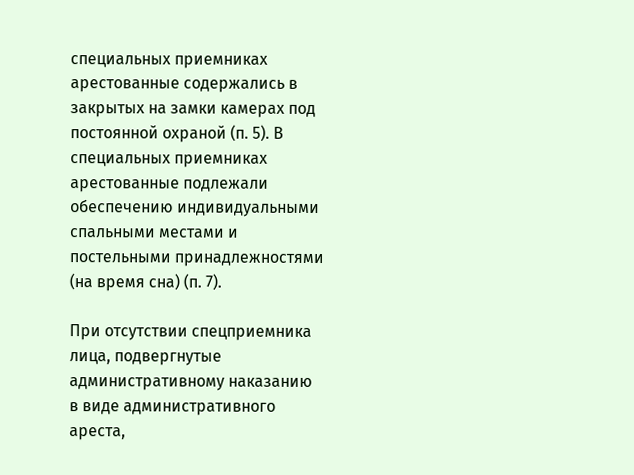специальных приемниках арестованные содержались в закрытых на замки камерах под постоянной охраной (п. 5). В специальных приемниках арестованные подлежали обеспечению индивидуальными спальными местами и постельными принадлежностями (на время сна) (п. 7).

При отсутствии спецприемника лица, подвергнутые административному наказанию в виде административного ареста,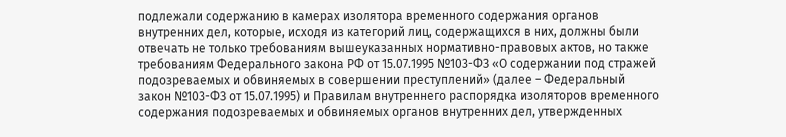подлежали содержанию в камерах изолятора временного содержания органов внутренних дел, которые, исходя из категорий лиц, содержащихся в них, должны были отвечать не только требованиям вышеуказанных нормативно-правовых актов, но также требованиям Федерального закона РФ от 15.07.1995 №103-ФЗ «О содержании под стражей подозреваемых и обвиняемых в совершении преступлений» (далее – Федеральный закон №103-ФЗ от 15.07.1995) и Правилам внутреннего распорядка изоляторов временного содержания подозреваемых и обвиняемых органов внутренних дел, утвержденных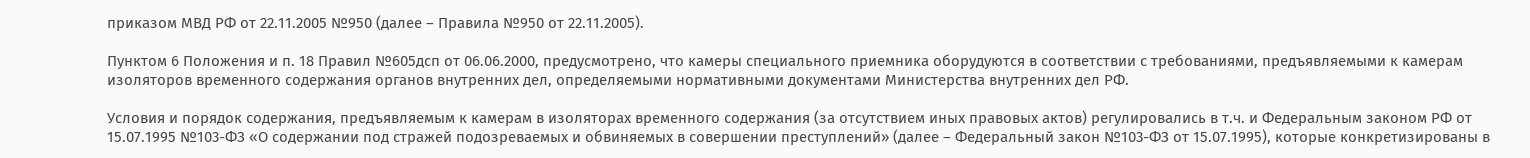приказом МВД РФ от 22.11.2005 №950 (далее – Правила №950 от 22.11.2005).

Пунктом 6 Положения и п. 18 Правил №605дсп от 06.06.2000, предусмотрено, что камеры специального приемника оборудуются в соответствии с требованиями, предъявляемыми к камерам изоляторов временного содержания органов внутренних дел, определяемыми нормативными документами Министерства внутренних дел РФ.

Условия и порядок содержания, предъявляемым к камерам в изоляторах временного содержания (за отсутствием иных правовых актов) регулировались в т.ч. и Федеральным законом РФ от 15.07.1995 №103-ФЗ «О содержании под стражей подозреваемых и обвиняемых в совершении преступлений» (далее – Федеральный закон №103-ФЗ от 15.07.1995), которые конкретизированы в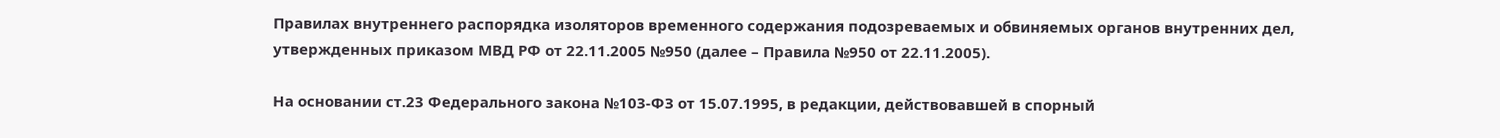Правилах внутреннего распорядка изоляторов временного содержания подозреваемых и обвиняемых органов внутренних дел, утвержденных приказом МВД РФ от 22.11.2005 №950 (далее – Правила №950 от 22.11.2005).

На основании ст.23 Федерального закона №103-ФЗ от 15.07.1995, в редакции, действовавшей в спорный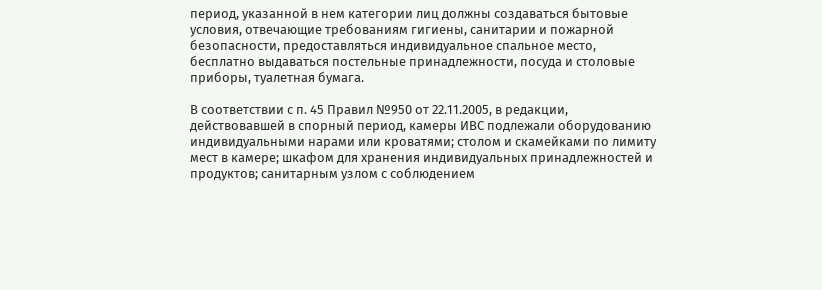период, указанной в нем категории лиц должны создаваться бытовые условия, отвечающие требованиям гигиены, санитарии и пожарной безопасности, предоставляться индивидуальное спальное место, бесплатно выдаваться постельные принадлежности, посуда и столовые приборы, туалетная бумага.

В соответствии с п. 45 Правил №950 от 22.11.2005, в редакции, действовавшей в спорный период, камеры ИВС подлежали оборудованию индивидуальными нарами или кроватями; столом и скамейками по лимиту мест в камере; шкафом для хранения индивидуальных принадлежностей и продуктов; санитарным узлом с соблюдением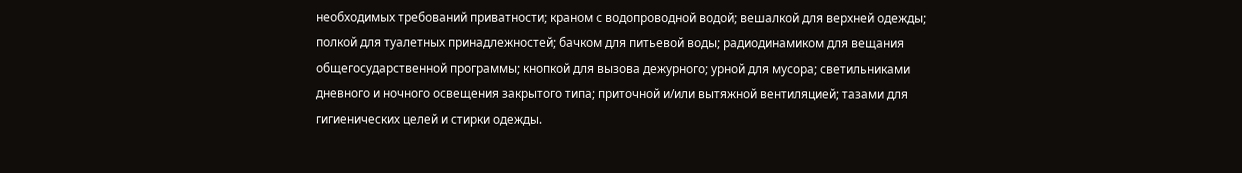необходимых требований приватности; краном с водопроводной водой; вешалкой для верхней одежды; полкой для туалетных принадлежностей; бачком для питьевой воды; радиодинамиком для вещания общегосударственной программы; кнопкой для вызова дежурного; урной для мусора; светильниками дневного и ночного освещения закрытого типа; приточной и/или вытяжной вентиляцией; тазами для гигиенических целей и стирки одежды.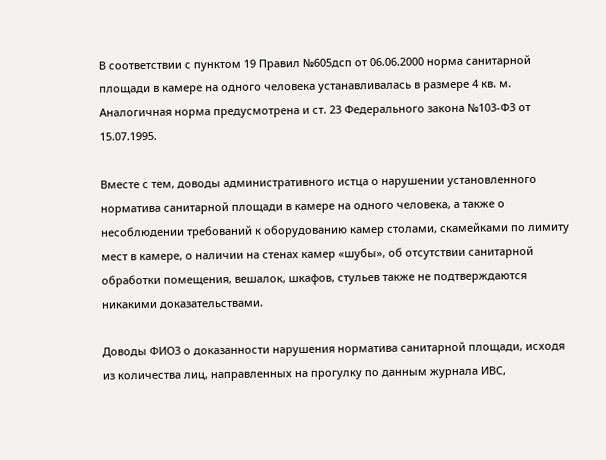В соответствии с пунктом 19 Правил №605дсп от 06.06.2000 норма санитарной площади в камере на одного человека устанавливалась в размере 4 кв. м. Аналогичная норма предусмотрена и ст. 23 Федерального закона №103-ФЗ от 15.07.1995.

Вместе с тем, доводы административного истца о нарушении установленного норматива санитарной площади в камере на одного человека, а также о несоблюдении требований к оборудованию камер столами, скамейками по лимиту мест в камере, о наличии на стенах камер «шубы», об отсутствии санитарной обработки помещения, вешалок, шкафов, стульев также не подтверждаются никакими доказательствами.

Доводы ФИО3 о доказанности нарушения норматива санитарной площади, исходя из количества лиц, направленных на прогулку по данным журнала ИВС,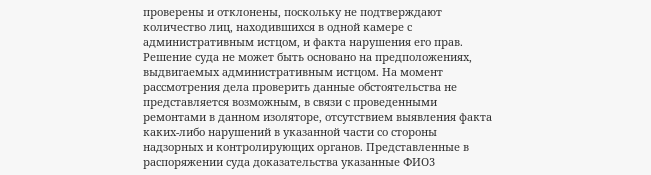проверены и отклонены, поскольку не подтверждают количество лиц, находившихся в одной камере с административным истцом, и факта нарушения его прав. Решение суда не может быть основано на предположениях, выдвигаемых административным истцом. На момент рассмотрения дела проверить данные обстоятельства не представляется возможным, в связи с проведенными ремонтами в данном изоляторе, отсутствием выявления факта каких-либо нарушений в указанной части со стороны надзорных и контролирующих органов. Представленные в распоряжении суда доказательства указанные ФИО3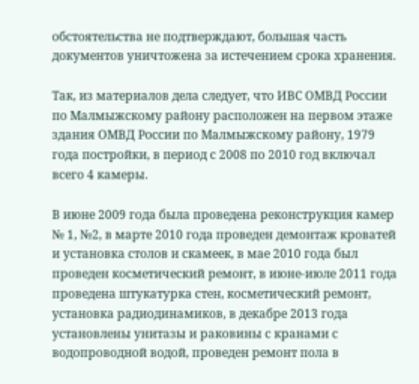обстоятельства не подтверждают, большая часть документов уничтожена за истечением срока хранения.

Так, из материалов дела следует, что ИВС ОМВД России по Малмыжскому району расположен на первом этаже здания ОМВД России по Малмыжскому району, 1979 года постройки, в период с 2008 по 2010 год включал всего 4 камеры.

В июне 2009 года была проведена реконструкция камер № 1, №2, в марте 2010 года проведен демонтаж кроватей и установка столов и скамеек, в мае 2010 года был проведен косметический ремонт, в июне-июле 2011 года проведена штукатурка стен, косметический ремонт, установка радиодинамиков, в декабре 2013 года установлены унитазы и раковины с кранами с водопроводной водой, проведен ремонт пола в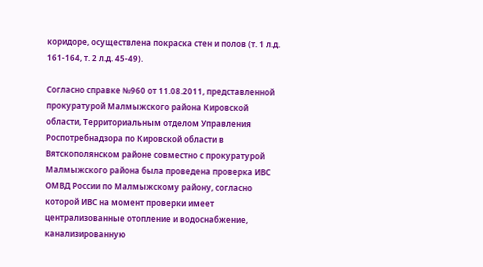коридоре, осуществлена покраска стен и полов (т. 1 л.д. 161-164, т. 2 л.д. 45-49).

Согласно справке №960 от 11.08.2011, представленной прокуратурой Малмыжского района Кировской области, Территориальным отделом Управления Роспотребнадзора по Кировской области в Вятскополянском районе совместно с прокуратурой Малмыжского района была проведена проверка ИВС ОМВД России по Малмыжскому району, согласно которой ИВС на момент проверки имеет централизованные отопление и водоснабжение, канализированную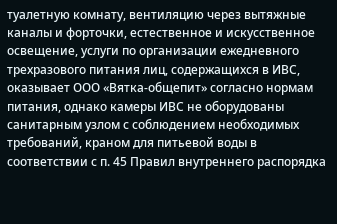туалетную комнату, вентиляцию через вытяжные каналы и форточки, естественное и искусственное освещение, услуги по организации ежедневного трехразового питания лиц, содержащихся в ИВС, оказывает ООО «Вятка-общепит» согласно нормам питания, однако камеры ИВС не оборудованы санитарным узлом с соблюдением необходимых требований, краном для питьевой воды в соответствии с п. 45 Правил внутреннего распорядка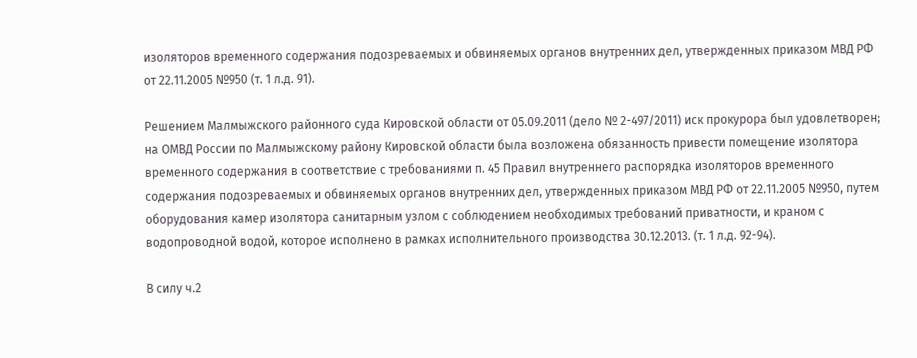изоляторов временного содержания подозреваемых и обвиняемых органов внутренних дел, утвержденных приказом МВД РФ от 22.11.2005 №950 (т. 1 л.д. 91).

Решением Малмыжского районного суда Кировской области от 05.09.2011 (дело № 2-497/2011) иск прокурора был удовлетворен; на ОМВД России по Малмыжскому району Кировской области была возложена обязанность привести помещение изолятора временного содержания в соответствие с требованиями п. 45 Правил внутреннего распорядка изоляторов временного содержания подозреваемых и обвиняемых органов внутренних дел, утвержденных приказом МВД РФ от 22.11.2005 №950, путем оборудования камер изолятора санитарным узлом с соблюдением необходимых требований приватности, и краном с водопроводной водой, которое исполнено в рамках исполнительного производства 30.12.2013. (т. 1 л.д. 92-94).

В силу ч.2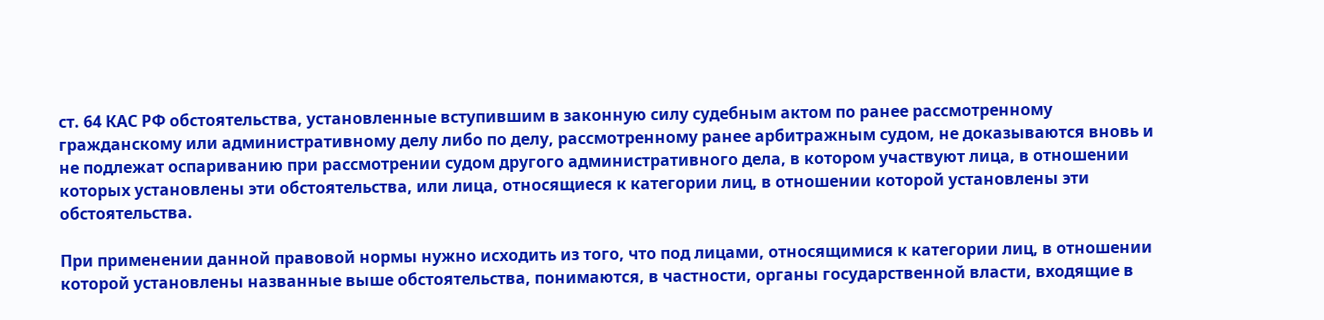ст. 64 КАС РФ обстоятельства, установленные вступившим в законную силу судебным актом по ранее рассмотренному гражданскому или административному делу либо по делу, рассмотренному ранее арбитражным судом, не доказываются вновь и не подлежат оспариванию при рассмотрении судом другого административного дела, в котором участвуют лица, в отношении которых установлены эти обстоятельства, или лица, относящиеся к категории лиц, в отношении которой установлены эти обстоятельства.

При применении данной правовой нормы нужно исходить из того, что под лицами, относящимися к категории лиц, в отношении которой установлены названные выше обстоятельства, понимаются, в частности, органы государственной власти, входящие в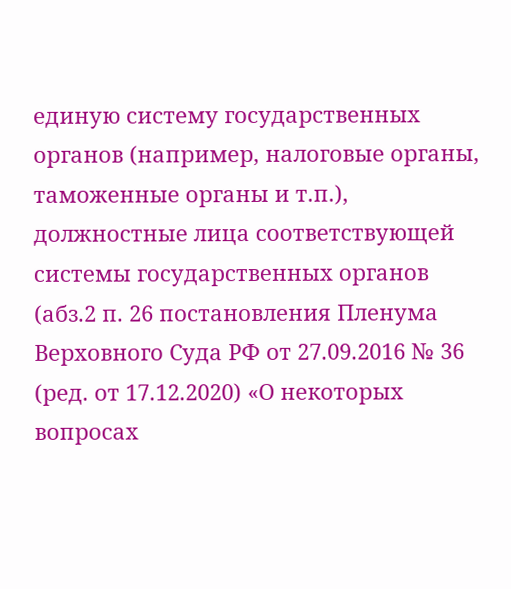единую систему государственных органов (например, налоговые органы, таможенные органы и т.п.), должностные лица соответствующей системы государственных органов (абз.2 п. 26 постановления Пленума Верховного Суда РФ от 27.09.2016 № 36 (ред. от 17.12.2020) «О некоторых вопросах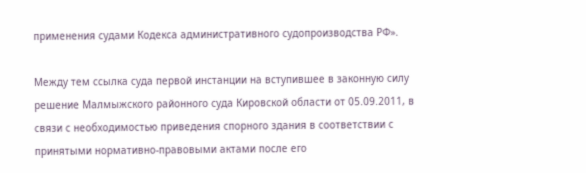применения судами Кодекса административного судопроизводства РФ».

Между тем ссылка суда первой инстанции на вступившее в законную силу решение Малмыжского районного суда Кировской области от 05.09.2011, в связи с необходимостью приведения спорного здания в соответствии с принятыми нормативно-правовыми актами после его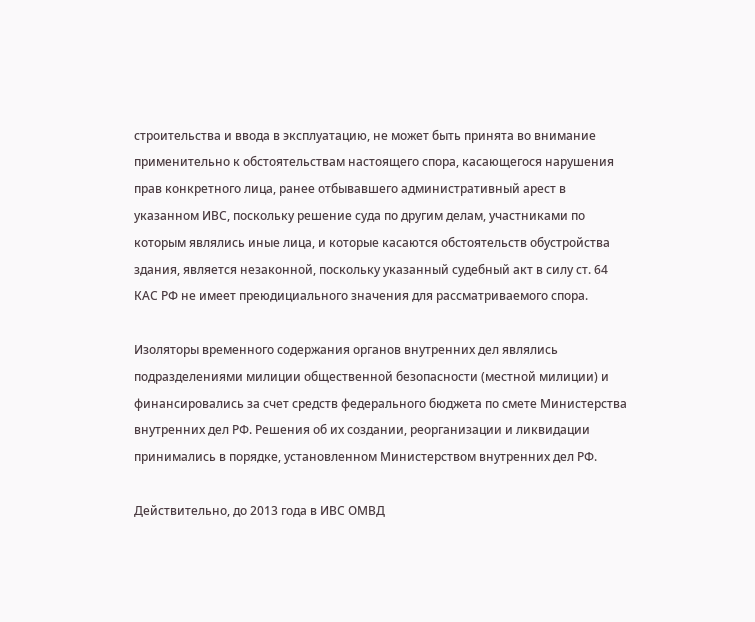строительства и ввода в эксплуатацию, не может быть принята во внимание применительно к обстоятельствам настоящего спора, касающегося нарушения прав конкретного лица, ранее отбывавшего административный арест в указанном ИВС, поскольку решение суда по другим делам, участниками по которым являлись иные лица, и которые касаются обстоятельств обустройства здания, является незаконной, поскольку указанный судебный акт в силу ст. 64 КАС РФ не имеет преюдициального значения для рассматриваемого спора.

Изоляторы временного содержания органов внутренних дел являлись подразделениями милиции общественной безопасности (местной милиции) и финансировались за счет средств федерального бюджета по смете Министерства внутренних дел РФ. Решения об их создании, реорганизации и ликвидации принимались в порядке, установленном Министерством внутренних дел РФ.

Действительно, до 2013 года в ИВС ОМВД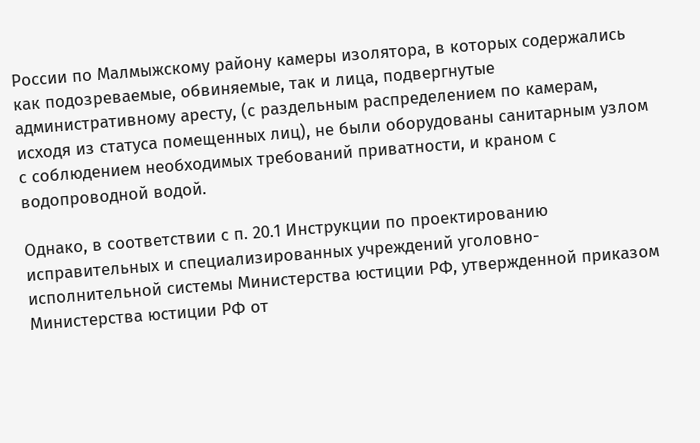России по Малмыжскому району камеры изолятора, в которых содержались как подозреваемые, обвиняемые, так и лица, подвергнутые административному аресту, (с раздельным распределением по камерам, исходя из статуса помещенных лиц), не были оборудованы санитарным узлом с соблюдением необходимых требований приватности, и краном с водопроводной водой.

Однако, в соответствии с п. 20.1 Инструкции по проектированию исправительных и специализированных учреждений уголовно-исполнительной системы Министерства юстиции РФ, утвержденной приказом Министерства юстиции РФ от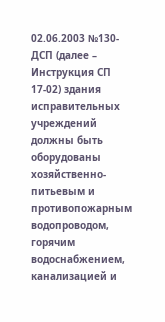02.06.2003 №130-ДСП (далее – Инструкция СП 17-02) здания исправительных учреждений должны быть оборудованы хозяйственно-питьевым и противопожарным водопроводом, горячим водоснабжением, канализацией и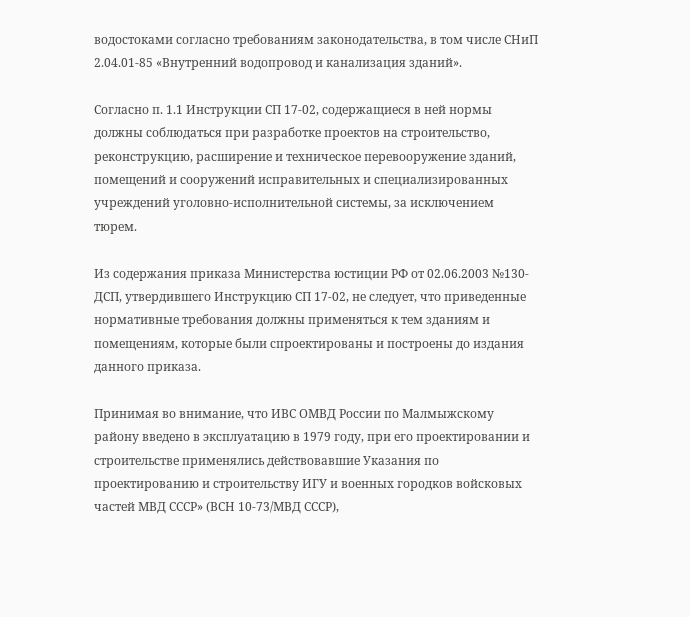водостоками согласно требованиям законодательства, в том числе СНиП 2.04.01-85 «Внутренний водопровод и канализация зданий».

Согласно п. 1.1 Инструкции СП 17-02, содержащиеся в ней нормы должны соблюдаться при разработке проектов на строительство, реконструкцию, расширение и техническое перевооружение зданий, помещений и сооружений исправительных и специализированных учреждений уголовно-исполнительной системы, за исключением тюрем.

Из содержания приказа Министерства юстиции РФ от 02.06.2003 №130-ДСП, утвердившего Инструкцию СП 17-02, не следует, что приведенные нормативные требования должны применяться к тем зданиям и помещениям, которые были спроектированы и построены до издания данного приказа.

Принимая во внимание, что ИВС ОМВД России по Малмыжскому району введено в эксплуатацию в 1979 году, при его проектировании и строительстве применялись действовавшие Указания по проектированию и строительству ИГУ и военных городков войсковых частей МВД СССР» (ВСН 10-73/МВД СССР),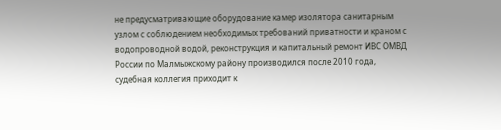не предусматривающие оборудование камер изолятора санитарным узлом с соблюдением необходимых требований приватности и краном с водопроводной водой, реконструкция и капитальный ремонт ИВС ОМВД России по Малмыжскому району производился после 2010 года, судебная коллегия приходит к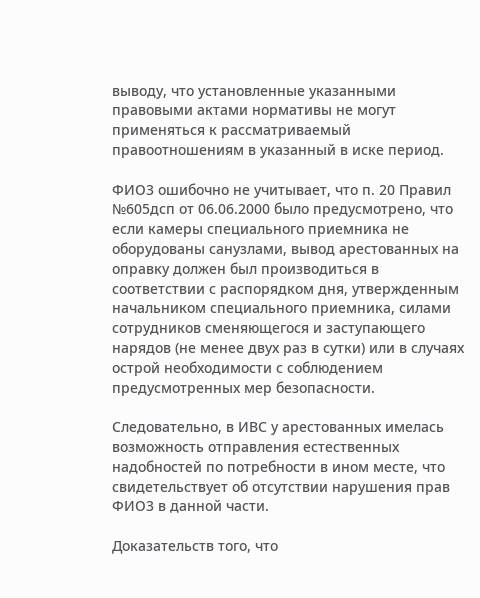выводу, что установленные указанными правовыми актами нормативы не могут применяться к рассматриваемый правоотношениям в указанный в иске период.

ФИО3 ошибочно не учитывает, что п. 20 Правил №605дсп от 06.06.2000 было предусмотрено, что если камеры специального приемника не оборудованы санузлами, вывод арестованных на оправку должен был производиться в соответствии с распорядком дня, утвержденным начальником специального приемника, силами сотрудников сменяющегося и заступающего нарядов (не менее двух раз в сутки) или в случаях острой необходимости с соблюдением предусмотренных мер безопасности.

Следовательно, в ИВС у арестованных имелась возможность отправления естественных надобностей по потребности в ином месте, что свидетельствует об отсутствии нарушения прав ФИО3 в данной части.

Доказательств того, что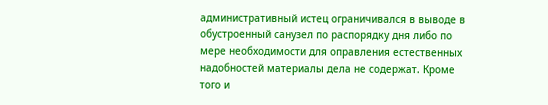административный истец ограничивался в выводе в обустроенный санузел по распорядку дня либо по мере необходимости для оправления естественных надобностей материалы дела не содержат. Кроме того и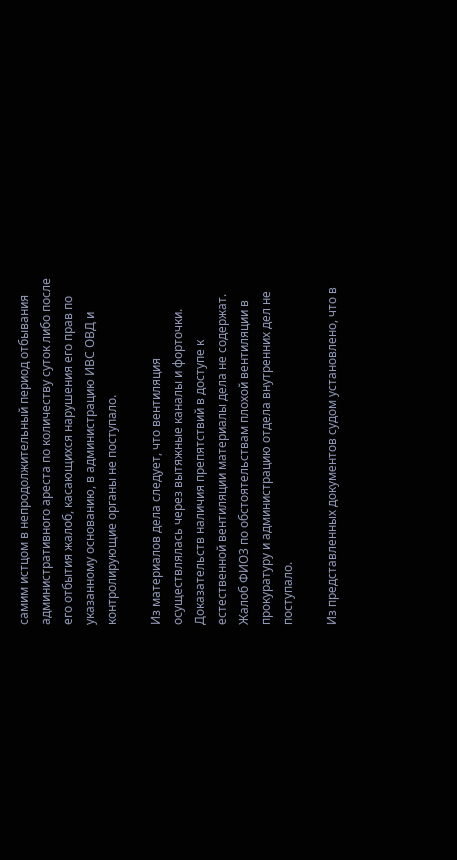самим истцом в непродолжительный период отбывания административного ареста по количеству суток либо после его отбытия жалоб, касающихся нарушения его прав по указанному основанию, в администрацию ИВС ОВД и контролирующие органы не поступало.

Из материалов дела следует, что вентиляция осуществлялась через вытяжные каналы и форточки. Доказательств наличия препятствий в доступе к естественной вентиляции материалы дела не содержат. Жалоб ФИО3 по обстоятельствам плохой вентиляции в прокуратуру и администрацию отдела внутренних дел не поступало.

Из представленных документов судом установлено, что в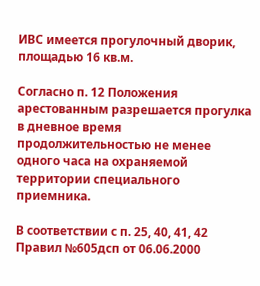ИВС имеется прогулочный дворик, площадью 16 кв.м.

Согласно п. 12 Положения арестованным разрешается прогулка в дневное время продолжительностью не менее одного часа на охраняемой территории специального приемника.

В соответствии с п. 25, 40, 41, 42 Правил №605дсп от 06.06.2000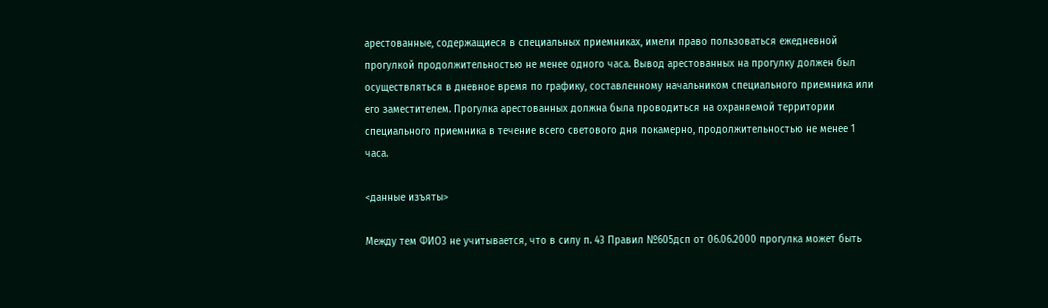арестованные, содержащиеся в специальных приемниках, имели право пользоваться ежедневной прогулкой продолжительностью не менее одного часа. Вывод арестованных на прогулку должен был осуществляться в дневное время по графику, составленному начальником специального приемника или его заместителем. Прогулка арестованных должна была проводиться на охраняемой территории специального приемника в течение всего светового дня покамерно, продолжительностью не менее 1 часа.

<данные изъяты>

Между тем ФИО3 не учитывается, что в силу п. 43 Правил №605дсп от 06.06.2000 прогулка может быть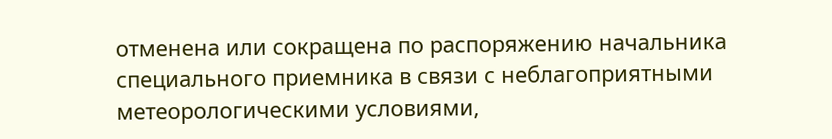отменена или сокращена по распоряжению начальника специального приемника в связи с неблагоприятными метеорологическими условиями,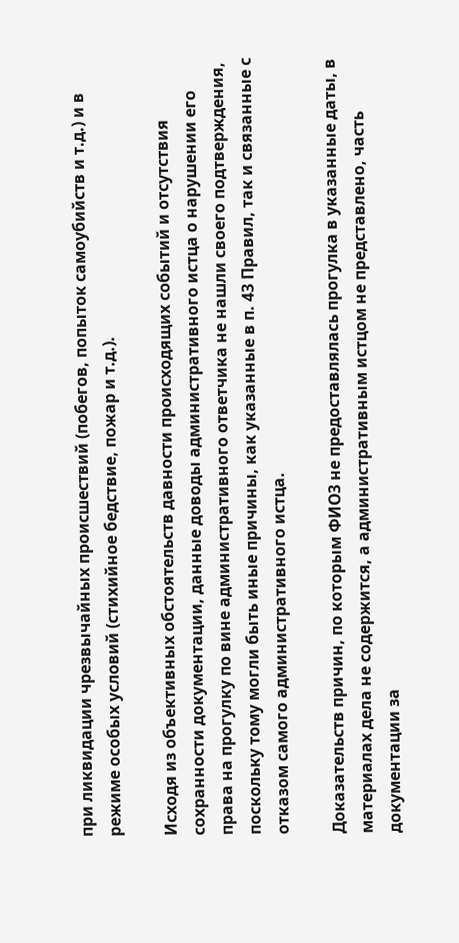при ликвидации чрезвычайных происшествий (побегов, попыток самоубийств и т.д.) и в режиме особых условий (стихийное бедствие, пожар и т.д.).

Исходя из объективных обстоятельств давности происходящих событий и отсутствия сохранности документации, данные доводы административного истца о нарушении его права на прогулку по вине административного ответчика не нашли своего подтверждения, поскольку тому могли быть иные причины, как указанные в п. 43 Правил, так и связанные с отказом самого административного истца.

Доказательств причин, по которым ФИО3 не предоставлялась прогулка в указанные даты, в материалах дела не содержится, а административным истцом не представлено, часть документации за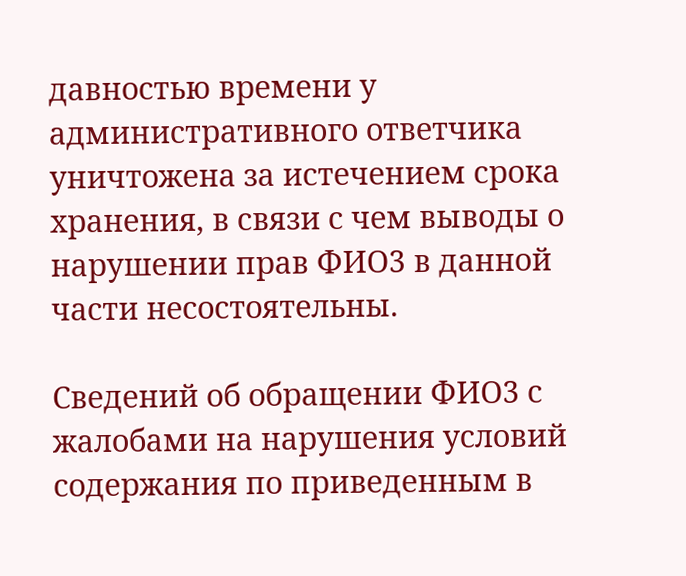давностью времени у административного ответчика уничтожена за истечением срока хранения, в связи с чем выводы о нарушении прав ФИО3 в данной части несостоятельны.

Сведений об обращении ФИО3 с жалобами на нарушения условий содержания по приведенным в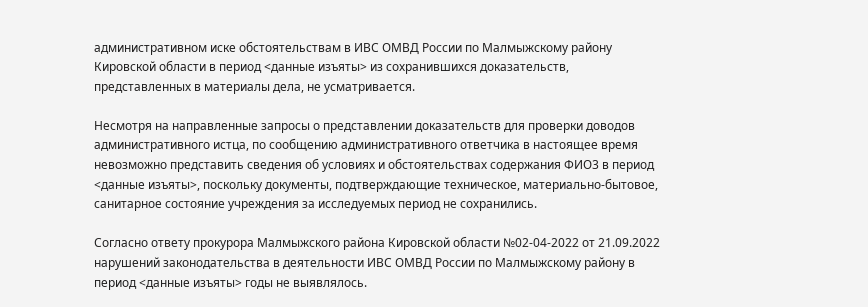административном иске обстоятельствам в ИВС ОМВД России по Малмыжскому району Кировской области в период <данные изъяты> из сохранившихся доказательств, представленных в материалы дела, не усматривается.

Несмотря на направленные запросы о представлении доказательств для проверки доводов административного истца, по сообщению административного ответчика в настоящее время невозможно представить сведения об условиях и обстоятельствах содержания ФИО3 в период <данные изъяты>, поскольку документы, подтверждающие техническое, материально-бытовое, санитарное состояние учреждения за исследуемых период не сохранились.

Согласно ответу прокурора Малмыжского района Кировской области №02-04-2022 от 21.09.2022 нарушений законодательства в деятельности ИВС ОМВД России по Малмыжскому району в период <данные изъяты> годы не выявлялось.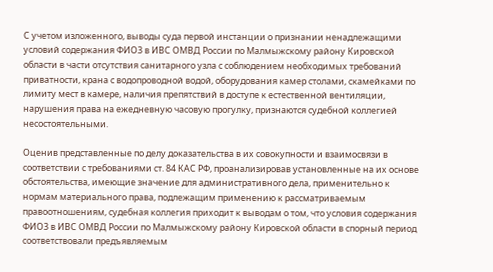С учетом изложенного, выводы суда первой инстанции о признании ненадлежащими условий содержания ФИО3 в ИВС ОМВД России по Малмыжскому району Кировской области в части отсутствия санитарного узла с соблюдением необходимых требований приватности, крана с водопроводной водой, оборудования камер столами, скамейками по лимиту мест в камере, наличия препятствий в доступе к естественной вентиляции, нарушения права на ежедневную часовую прогулку, признаются судебной коллегией несостоятельными.

Оценив представленные по делу доказательства в их совокупности и взаимосвязи в соответствии с требованиями ст. 84 КАС РФ, проанализировав установленные на их основе обстоятельства, имеющие значение для административного дела, применительно к нормам материального права, подлежащим применению к рассматриваемым правоотношениям, судебная коллегия приходит к выводам о том, что условия содержания ФИО3 в ИВС ОМВД России по Малмыжскому району Кировской области в спорный период соответствовали предъявляемым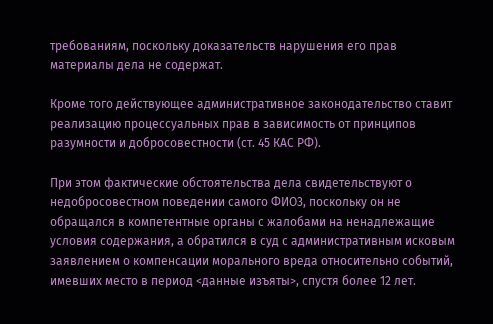требованиям, поскольку доказательств нарушения его прав материалы дела не содержат.

Кроме того действующее административное законодательство ставит реализацию процессуальных прав в зависимость от принципов разумности и добросовестности (ст. 45 КАС РФ).

При этом фактические обстоятельства дела свидетельствуют о недобросовестном поведении самого ФИО3, поскольку он не обращался в компетентные органы с жалобами на ненадлежащие условия содержания, а обратился в суд с административным исковым заявлением о компенсации морального вреда относительно событий, имевших место в период <данные изъяты>, спустя более 12 лет.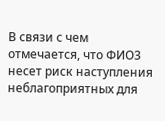В связи с чем отмечается, что ФИО3 несет риск наступления неблагоприятных для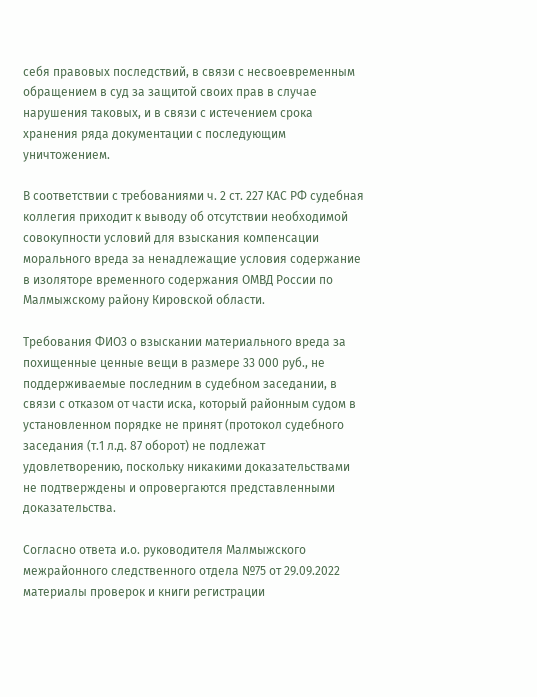себя правовых последствий, в связи с несвоевременным обращением в суд за защитой своих прав в случае нарушения таковых, и в связи с истечением срока хранения ряда документации с последующим уничтожением.

В соответствии с требованиями ч. 2 ст. 227 КАС РФ судебная коллегия приходит к выводу об отсутствии необходимой совокупности условий для взыскания компенсации морального вреда за ненадлежащие условия содержание в изоляторе временного содержания ОМВД России по Малмыжскому району Кировской области.

Требования ФИО3 о взыскании материального вреда за похищенные ценные вещи в размере 33 000 руб., не поддерживаемые последним в судебном заседании, в связи с отказом от части иска, который районным судом в установленном порядке не принят (протокол судебного заседания (т.1 л.д. 87 оборот) не подлежат удовлетворению, поскольку никакими доказательствами не подтверждены и опровергаются представленными доказательства.

Согласно ответа и.о. руководителя Малмыжского межрайонного следственного отдела №75 от 29.09.2022 материалы проверок и книги регистрации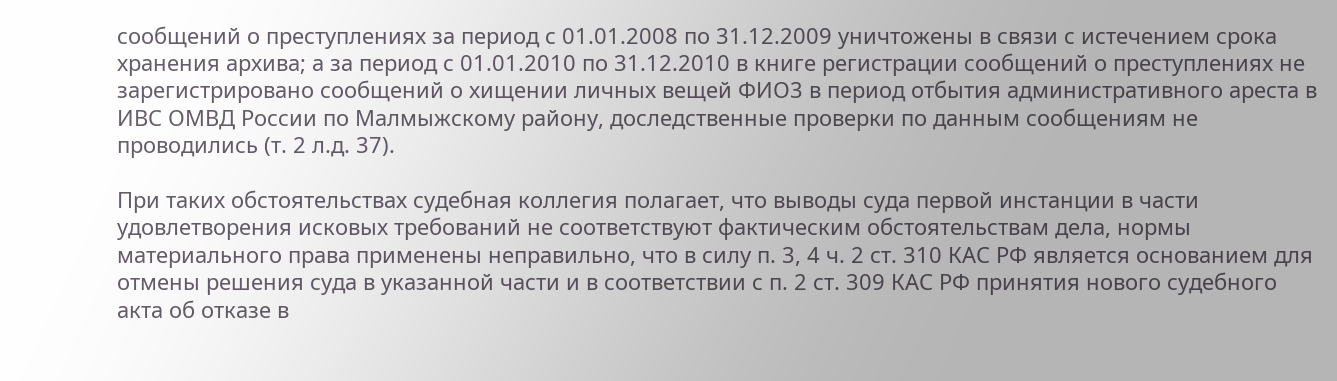сообщений о преступлениях за период с 01.01.2008 по 31.12.2009 уничтожены в связи с истечением срока хранения архива; а за период с 01.01.2010 по 31.12.2010 в книге регистрации сообщений о преступлениях не зарегистрировано сообщений о хищении личных вещей ФИО3 в период отбытия административного ареста в ИВС ОМВД России по Малмыжскому району, доследственные проверки по данным сообщениям не проводились (т. 2 л.д. 37).

При таких обстоятельствах судебная коллегия полагает, что выводы суда первой инстанции в части удовлетворения исковых требований не соответствуют фактическим обстоятельствам дела, нормы материального права применены неправильно, что в силу п. 3, 4 ч. 2 ст. 310 КАС РФ является основанием для отмены решения суда в указанной части и в соответствии с п. 2 ст. 309 КАС РФ принятия нового судебного акта об отказе в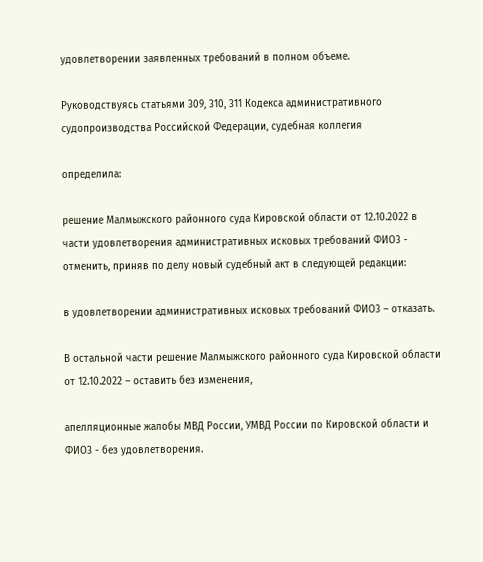удовлетворении заявленных требований в полном объеме.

Руководствуясь статьями 309, 310, 311 Кодекса административного судопроизводства Российской Федерации, судебная коллегия

определила:

решение Малмыжского районного суда Кировской области от 12.10.2022 в части удовлетворения административных исковых требований ФИО3 - отменить, приняв по делу новый судебный акт в следующей редакции:

в удовлетворении административных исковых требований ФИО3 – отказать.

В остальной части решение Малмыжского районного суда Кировской области от 12.10.2022 – оставить без изменения,

апелляционные жалобы МВД России, УМВД России по Кировской области и ФИО3 - без удовлетворения.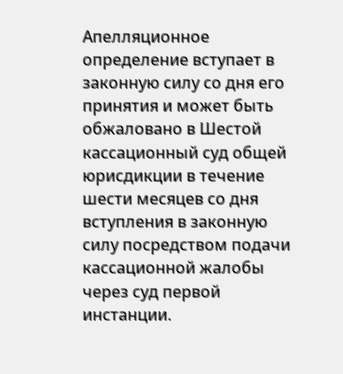Апелляционное определение вступает в законную силу со дня его принятия и может быть обжаловано в Шестой кассационный суд общей юрисдикции в течение шести месяцев со дня вступления в законную силу посредством подачи кассационной жалобы через суд первой инстанции.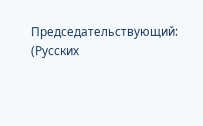Председательствующий: (Русских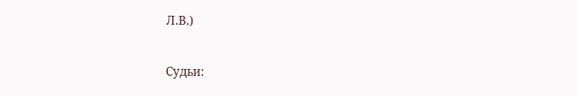Л.В.)

Судьи: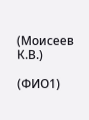(Моисеев К.В.)

(ФИО1)